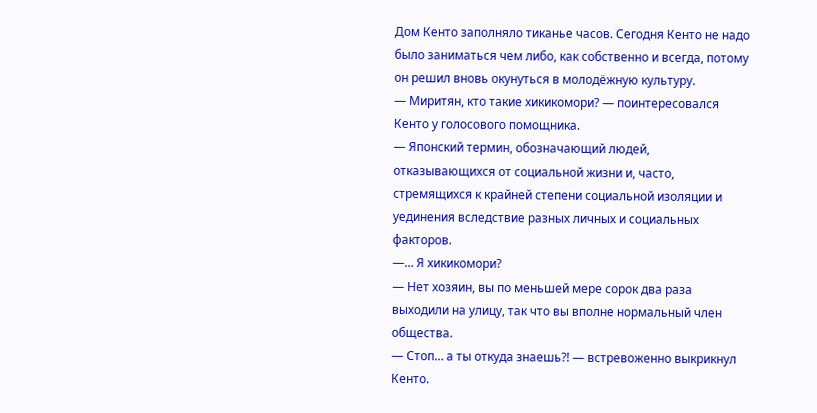Дом Кенто заполняло тиканье часов. Сегодня Кенто не надо было заниматься чем либо, как собственно и всегда, потому он решил вновь окунуться в молодёжную культуру.
— Миритян, кто такие хикикомори? — поинтересовался Кенто у голосового помощника.
— Японский термин, обозначающий людей, отказывающихся от социальной жизни и, часто, стремящихся к крайней степени социальной изоляции и уединения вследствие разных личных и социальных факторов.
—… Я хикикомори?
— Нет хозяин, вы по меньшей мере сорок два раза выходили на улицу, так что вы вполне нормальный член общества.
— Стоп… а ты откуда знаешь?! — встревоженно выкрикнул Кенто.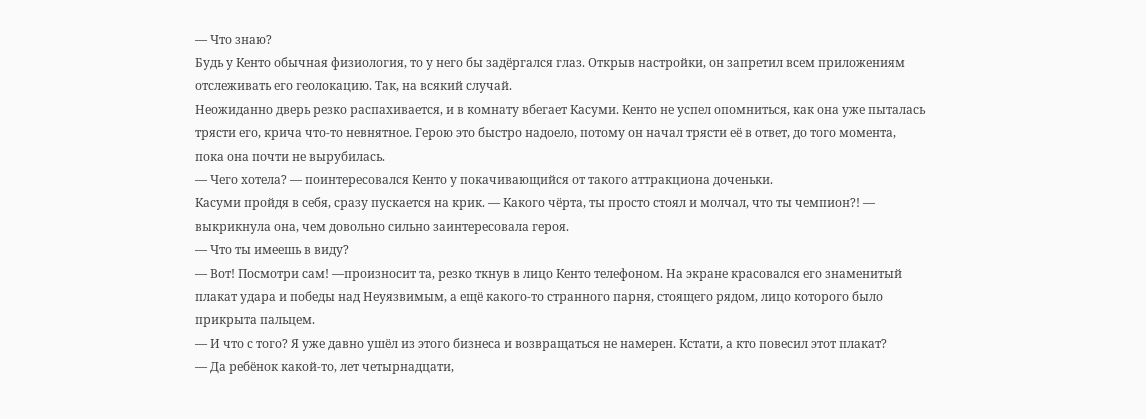— Что знаю?
Будь у Кенто обычная физиология, то у него бы задёргался глаз. Открыв настройки, он запретил всем приложениям отслеживать его геолокацию. Так, на всякий случай.
Неожиданно дверь резко распахивается, и в комнату вбегает Касуми. Кенто не успел опомниться, как она уже пыталась трясти его, крича что-то невнятное. Герою это быстро надоело, потому он начал трясти её в ответ, до того момента, пока она почти не вырубилась.
— Чего хотела? — поинтересовался Кенто у покачивающийся от такого аттракциона доченьки.
Касуми пройдя в себя, сразу пускается на крик. — Какого чёрта, ты просто стоял и молчал, что ты чемпион?! — выкрикнула она, чем довольно сильно заинтересовала героя.
— Что ты имеешь в виду?
— Вот! Посмотри сам! —произносит та, резко ткнув в лицо Кенто телефоном. На экране красовался его знаменитый плакат удара и победы над Неуязвимым, а ещё какого-то странного парня, стоящего рядом, лицо которого было прикрыта пальцем.
— И что с того? Я уже давно ушёл из этого бизнеса и возвращаться не намерен. Кстати, а кто повесил этот плакат?
— Да ребёнок какой-то, лет четырнадцати,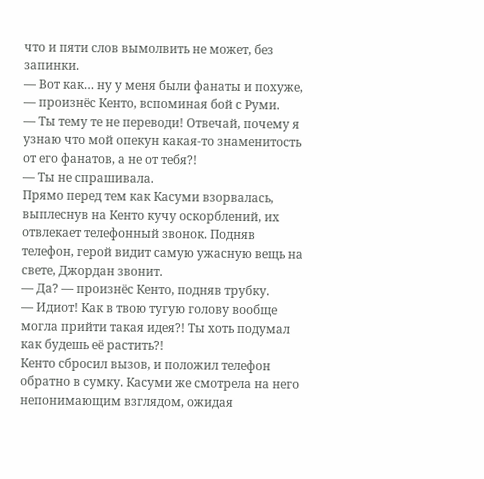что и пяти слов вымолвить не может, без запинки.
— Вот как… ну у меня были фанаты и похуже, — произнёс Кенто, вспоминая бой с Руми.
— Ты тему те не переводи! Отвечай, почему я узнаю что мой опекун какая-то знаменитость от его фанатов, а не от тебя?!
— Ты не спрашивала.
Прямо перед тем как Касуми взорвалась, выплеснув на Кенто кучу оскорблений, их отвлекает телефонный звонок. Подняв телефон, герой видит самую ужасную вещь на свете, Джордан звонит.
— Да? — произнёс Кенто, подняв трубку.
— Идиот! Как в твою тугую голову вообще могла прийти такая идея?! Ты хоть подумал как будешь её растить?!
Кенто сбросил вызов, и положил телефон обратно в сумку. Касуми же смотрела на него непонимающим взглядом, ожидая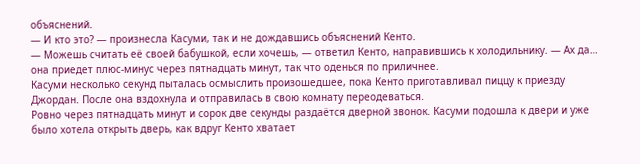объяснений.
— И кто это? — произнесла Касуми, так и не дождавшись объяснений Кенто.
— Можешь считать её своей бабушкой, если хочешь, — ответил Кенто, направившись к холодильнику. — Ах да… она приедет плюс-минус через пятнадцать минут, так что оденься по приличнее.
Касуми несколько секунд пыталась осмыслить произошедшее, пока Кенто приготавливал пиццу к приезду Джордан. После она вздохнула и отправилась в свою комнату переодеваться.
Ровно через пятнадцать минут и сорок две секунды раздаётся дверной звонок. Касуми подошла к двери и уже было хотела открыть дверь, как вдруг Кенто хватает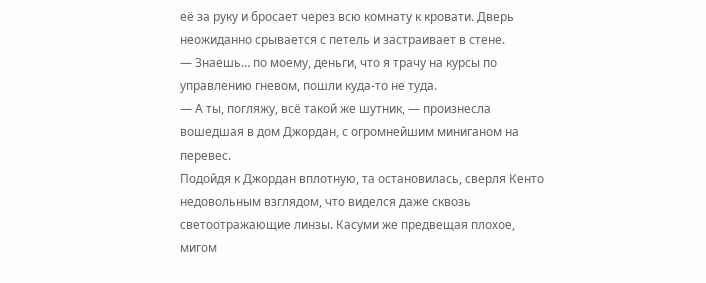её за руку и бросает через всю комнату к кровати. Дверь неожиданно срывается с петель и застраивает в стене.
— Знаешь… по моему, деньги, что я трачу на курсы по управлению гневом, пошли куда-то не туда.
— А ты, погляжу, всё такой же шутник, — произнесла вошедшая в дом Джордан, с огромнейшим миниганом на перевес.
Подойдя к Джордан вплотную, та остановилась, сверля Кенто недовольным взглядом, что виделся даже сквозь светоотражающие линзы. Касуми же предвещая плохое, мигом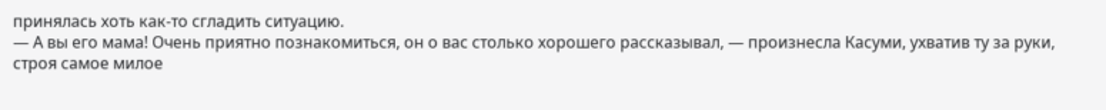принялась хоть как-то сгладить ситуацию.
— А вы его мама! Очень приятно познакомиться, он о вас столько хорошего рассказывал, — произнесла Касуми, ухватив ту за руки, строя самое милое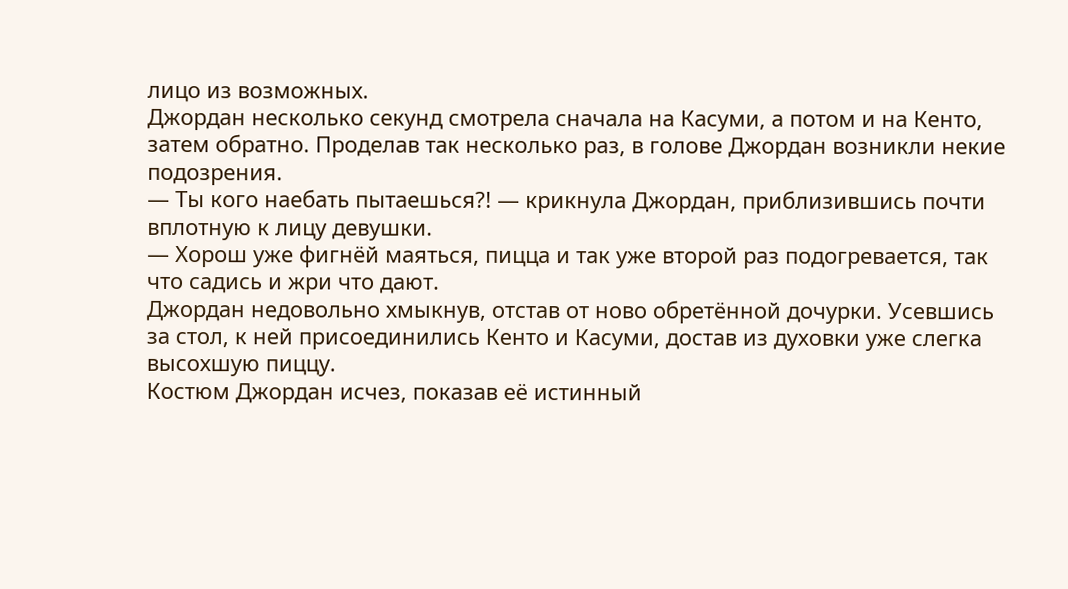лицо из возможных.
Джордан несколько секунд смотрела сначала на Касуми, а потом и на Кенто, затем обратно. Проделав так несколько раз, в голове Джордан возникли некие подозрения.
— Ты кого наебать пытаешься?! — крикнула Джордан, приблизившись почти вплотную к лицу девушки.
— Хорош уже фигнёй маяться, пицца и так уже второй раз подогревается, так что садись и жри что дают.
Джордан недовольно хмыкнув, отстав от ново обретённой дочурки. Усевшись за стол, к ней присоединились Кенто и Касуми, достав из духовки уже слегка высохшую пиццу.
Костюм Джордан исчез, показав её истинный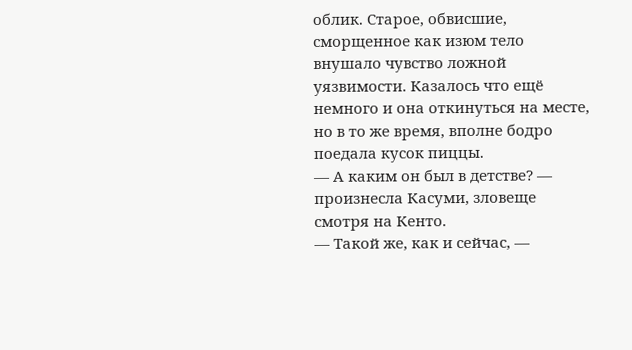облик. Старое, обвисшие, сморщенное как изюм тело внушало чувство ложной уязвимости. Казалось что ещё немного и она откинуться на месте, но в то же время, вполне бодро поедала кусок пиццы.
— А каким он был в детстве? — произнесла Касуми, зловеще смотря на Кенто.
— Такой же, как и сейчас, —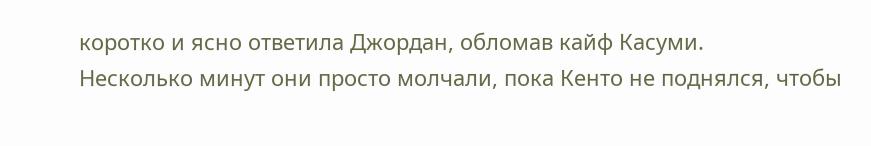коротко и ясно ответила Джордан, обломав кайф Касуми.
Несколько минут они просто молчали, пока Кенто не поднялся, чтобы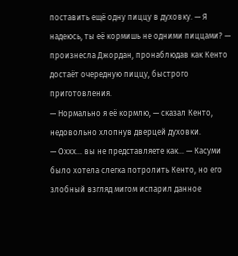поставить ещё одну пиццу в духовку. — Я надеюсь, ты её кормишь не одними пиццами? — произнесла Джордан, пронаблюдав как Кенто достаёт очередную пиццу, быстрого приготовления.
— Нормально я её кормлю, — сказал Кенто, недовольно хлопнув дверцей духовки.
— Оххх… вы не представляете как… — Касуми было хотела слегка потролить Кенто, но его злобный взгляд мигом испарил данное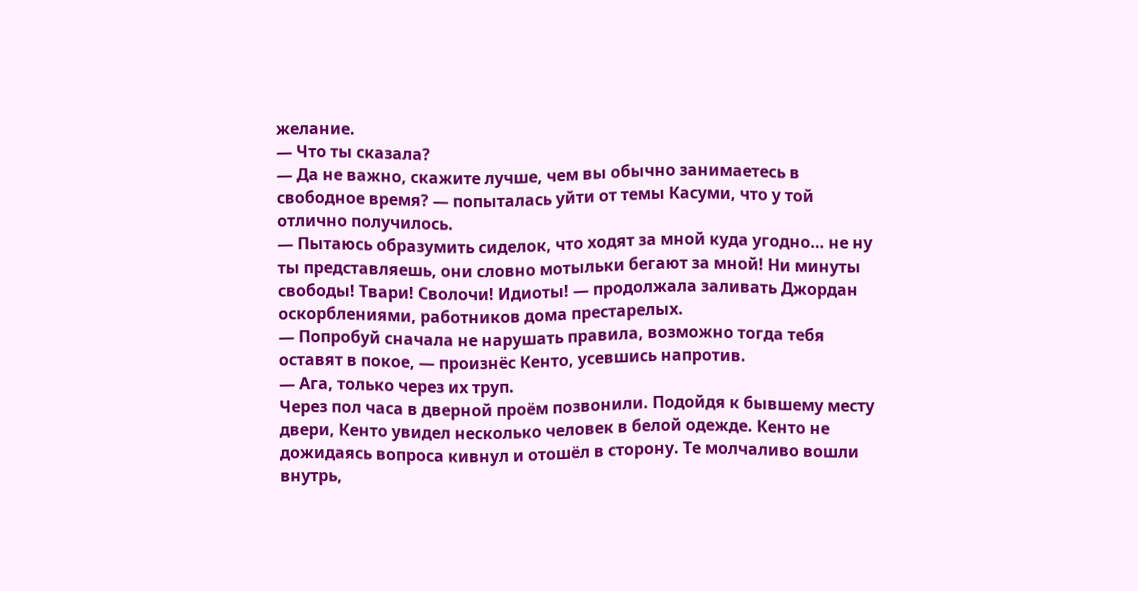желание.
— Что ты сказала?
— Да не важно, скажите лучше, чем вы обычно занимаетесь в свободное время? — попыталась уйти от темы Касуми, что у той отлично получилось.
— Пытаюсь образумить сиделок, что ходят за мной куда угодно… не ну ты представляешь, они словно мотыльки бегают за мной! Ни минуты свободы! Твари! Сволочи! Идиоты! — продолжала заливать Джордан оскорблениями, работников дома престарелых.
— Попробуй сначала не нарушать правила, возможно тогда тебя оставят в покое, — произнёс Кенто, усевшись напротив.
— Ага, только через их труп.
Через пол часа в дверной проём позвонили. Подойдя к бывшему месту двери, Кенто увидел несколько человек в белой одежде. Кенто не дожидаясь вопроса кивнул и отошёл в сторону. Те молчаливо вошли внутрь,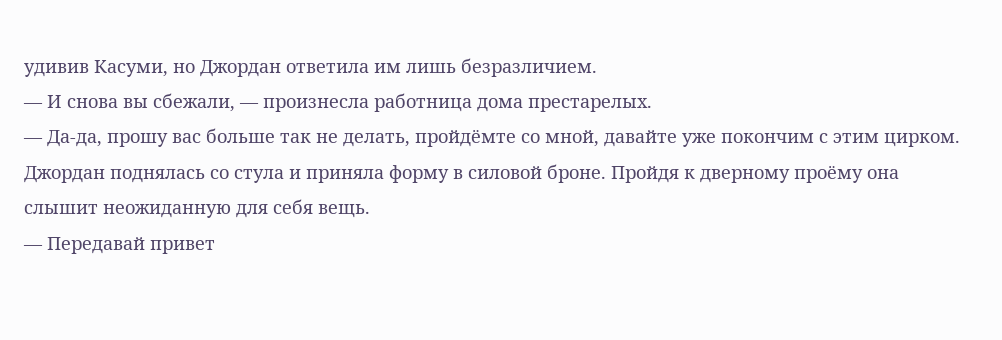удивив Касуми, но Джордан ответила им лишь безразличием.
— И снова вы сбежали, — произнесла работница дома престарелых.
— Да-да, прошу вас больше так не делать, пройдёмте со мной, давайте уже покончим с этим цирком.
Джордан поднялась со стула и приняла форму в силовой броне. Пройдя к дверному проёму она слышит неожиданную для себя вещь.
— Передавай привет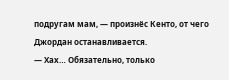подругам мам, — произнёс Кенто, от чего Джордан останавливается.
— Хах… Обязательно, только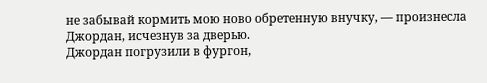не забывай кормить мою ново обретенную внучку, — произнесла Джордан, исчезнув за дверью.
Джордан погрузили в фургон,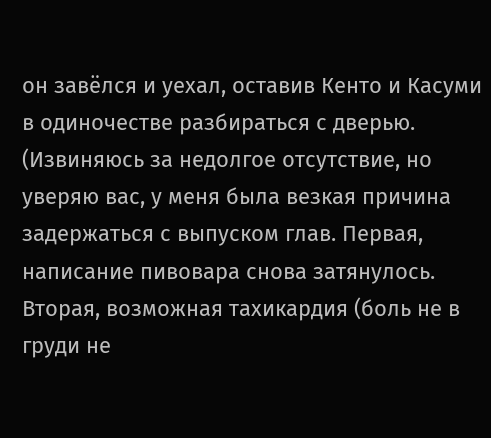он завёлся и уехал, оставив Кенто и Касуми в одиночестве разбираться с дверью.
(Извиняюсь за недолгое отсутствие, но уверяю вас, у меня была везкая причина задержаться с выпуском глав. Первая, написание пивовара снова затянулось. Вторая, возможная тахикардия (боль не в груди не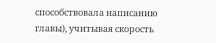способствовала написанию главы), учитывая скорость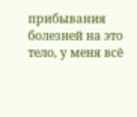прибывания болезней на это тело, у меня всё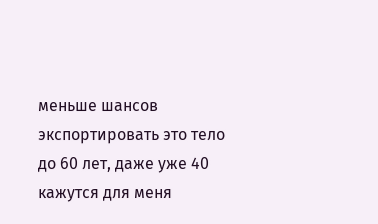меньше шансов экспортировать это тело до 60 лет, даже уже 40 кажутся для меня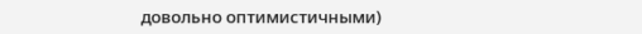довольно оптимистичными)